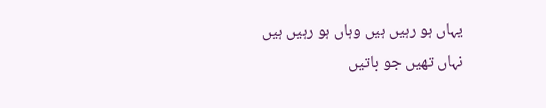یہاں ہو رہیں ہیں وہاں ہو رہیں ہیں
نہاں تھیں جو باتیں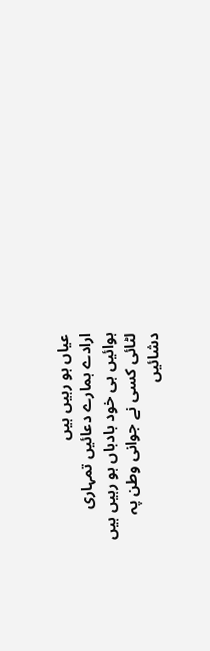عیاں ہو رہیں ہیں
ارادے ہمارے دعائیں تمہاری
ہوائیں ہی خود بادباں ہو رہیں ہیں
لٹائی کسی نے جوانی وطن پہ
دشائیں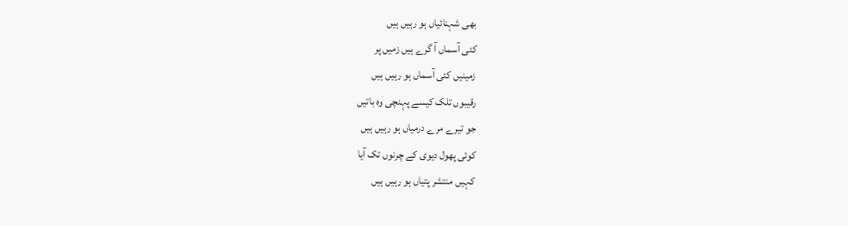بھی شہنائیاں ہو رہیں ہیں
کئی آسماں آ گرے ہیں زمیں پر
زمینیں کئی آسماں ہو رہیں ہیں
رقیبوں تلک کیسے پہنچی وہ باتیں
جو تیرے مرے درمیاں ہو رہیں ہیں
کوئی پھول دیوی کے چرنوں تک آیا
کہیں منتشر پتیاں ہو رہیں ہیں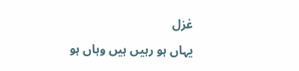غزل
یہاں ہو رہیں ہیں وہاں ہو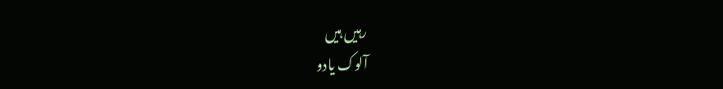رہیں ہیں
آلوک یادو